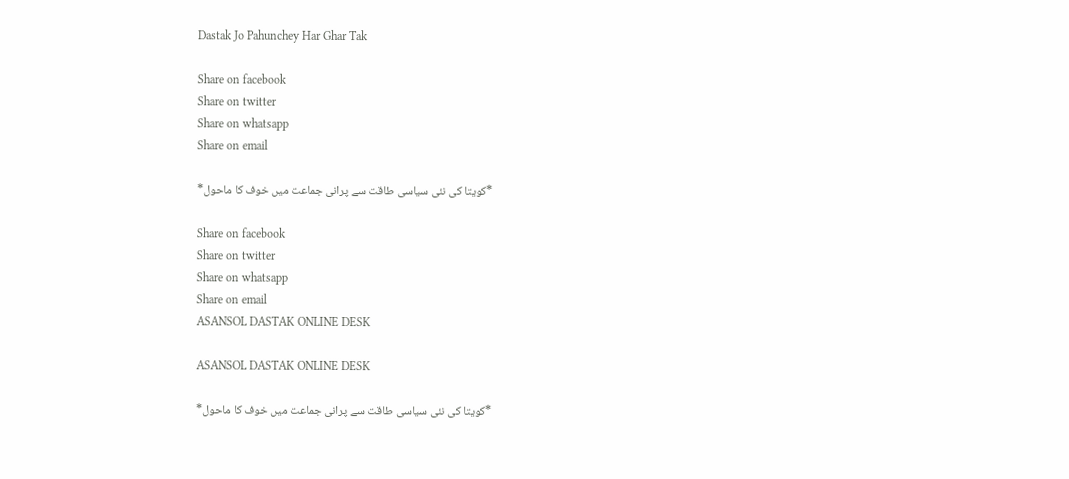Dastak Jo Pahunchey Har Ghar Tak

Share on facebook
Share on twitter
Share on whatsapp
Share on email

*کویتا کی نئی سیاسی طاقت سے پرانی جماعت میں خوف کا ماحول*

Share on facebook
Share on twitter
Share on whatsapp
Share on email
ASANSOL DASTAK ONLINE DESK

ASANSOL DASTAK ONLINE DESK

*کویتا کی نئی سیاسی طاقت سے پرانی جماعت میں خوف کا ماحول*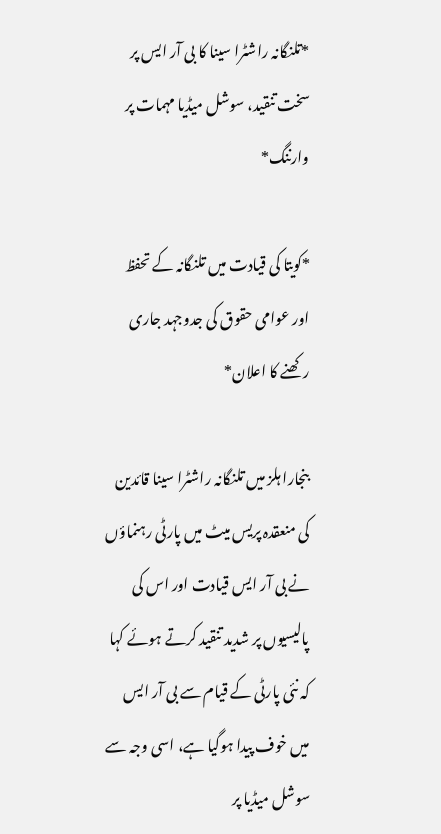*تلنگانہ راشٹرا سینا کا بی آر ایس پر سخت تنقید، سوشل میڈیا مہمات پر وارننگ*

*کویتا کی قیادت میں تلنگانہ کے تحفظ اور عوامی حقوق کی جدوجہد جاری رکھنے کا اعلان*

بنجارا ہلز میں تلنگانہ راشٹرا سینا قائدین کی منعقدہ پریس میٹ میں پارٹی رہنماؤں نے بی آر ایس قیادت اور اس کی پالیسیوں پر شدید تنقید کرتے ہوئے کہا کہ نئی پارٹی کے قیام سے بی آر ایس میں خوف پیدا ہوگیا ہے، اسی وجہ سے سوشل میڈیا پر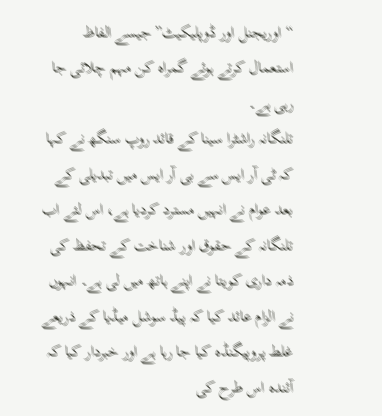“اوریجنل اور ڈوپلیکیٹ” جیسے الفاظ استعمال کرتے ہوئے گمراہ کن مہم چلائی جا رہی ہے۔
تلنگانہ راشٹرا سینا کے قائد روپ سنگھ نے کہا کہ ٹی آر ایس سے بی آر ایس میں تبدیلی کے بعد عوام نے انہیں مسترد کردیا ہے، اس لئے اب تلنگانہ کے حقوق اور شناخت کے تحفظ کی ذمہ داری کویتا نے اپنے ہاتھ میں لی ہے۔ انہوں نے الزام عائد کیا کہ پیڈ سوشل میڈیا کے ذریعے غلط پروپیگنڈہ کیا جا رہا ہے اور خبردار کیا کہ آئندہ اس طرح کی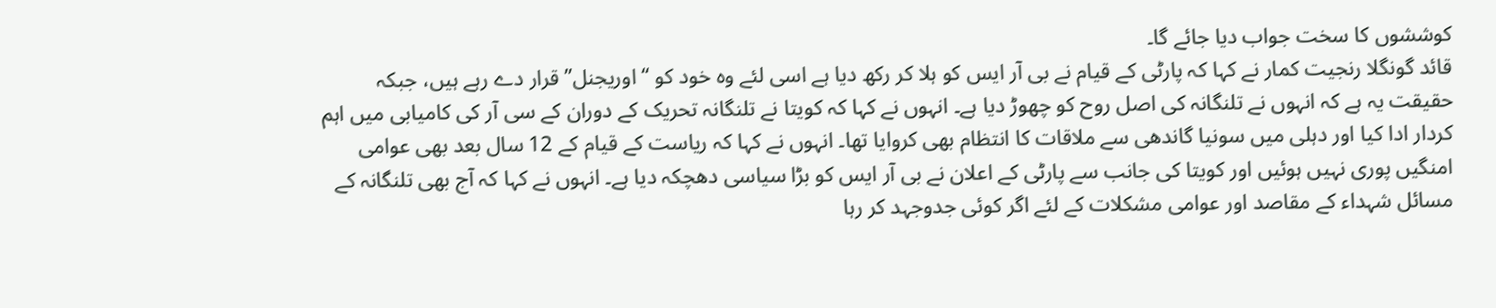کوششوں کا سخت جواب دیا جائے گا۔
قائد گونگلا رنجیت کمار نے کہا کہ پارٹی کے قیام نے بی آر ایس کو ہلا کر رکھ دیا ہے اسی لئے وہ خود کو “اوریجنل” قرار دے رہے ہیں، جبکہ حقیقت یہ ہے کہ انہوں نے تلنگانہ کی اصل روح کو چھوڑ دیا ہے۔ انہوں نے کہا کہ کویتا نے تلنگانہ تحریک کے دوران کے سی آر کی کامیابی میں اہم کردار ادا کیا اور دہلی میں سونیا گاندھی سے ملاقات کا انتظام بھی کروایا تھا۔ انہوں نے کہا کہ ریاست کے قیام کے 12 سال بعد بھی عوامی امنگیں پوری نہیں ہوئیں اور کویتا کی جانب سے پارٹی کے اعلان نے بی آر ایس کو بڑا سیاسی دھچکہ دیا ہے۔ انہوں نے کہا کہ آج بھی تلنگانہ کے مسائل شہداء کے مقاصد اور عوامی مشکلات کے لئے اگر کوئی جدوجہد کر رہا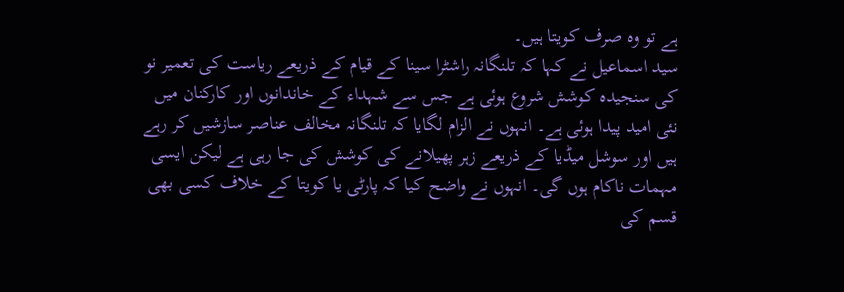ہے تو وہ صرف کویتا ہیں۔
سید اسماعیل نے کہا کہ تلنگانہ راشٹرا سینا کے قیام کے ذریعے ریاست کی تعمیر نو کی سنجیدہ کوشش شروع ہوئی ہے جس سے شہداء کے خاندانوں اور کارکنان میں نئی امید پیدا ہوئی ہے۔ انہوں نے الزام لگایا کہ تلنگانہ مخالف عناصر سازشیں کر رہے ہیں اور سوشل میڈیا کے ذریعے زہر پھیلانے کی کوشش کی جا رہی ہے لیکن ایسی مہمات ناکام ہوں گی۔ انہوں نے واضح کیا کہ پارٹی یا کویتا کے خلاف کسی بھی قسم کی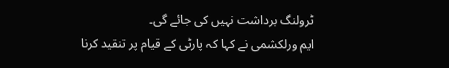ٹرولنگ برداشت نہیں کی جائے گی۔
ایم ورلکشمی نے کہا کہ پارٹی کے قیام پر تنقید کرنا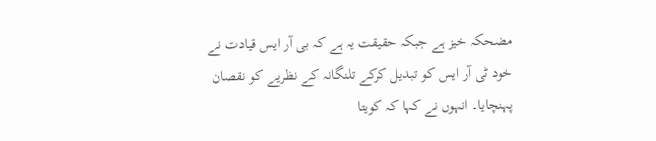مضحکہ خیز ہے جبکہ حقیقت یہ ہے کہ بی آر ایس قیادت نے خود ٹی آر ایس کو تبدیل کرکے تلنگانہ کے نظریے کو نقصان پہنچایا۔ انہوں نے کہا کہ کویتا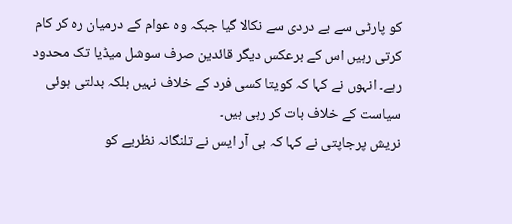کو پارٹی سے بے دردی سے نکالا گیا جبکہ وہ عوام کے درمیان رہ کر کام کرتی رہیں اس کے برعکس دیگر قائدین صرف سوشل میڈیا تک محدود رہے۔ انہوں نے کہا کہ کویتا کسی فرد کے خلاف نہیں بلکہ بدلتی ہوئی سیاست کے خلاف بات کر رہی ہیں۔
نریش پرجاپتی نے کہا کہ بی آر ایس نے تلنگانہ نظریے کو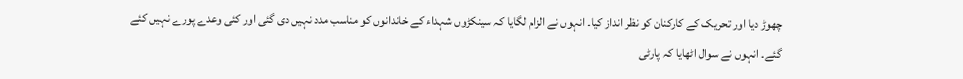چھوڑ دیا اور تحریک کے کارکنان کو نظر انداز کیا۔ انہوں نے الزام لگایا کہ سینکڑوں شہداء کے خاندانوں کو مناسب مدد نہیں دی گئی اور کئی وعدے پورے نہیں کئے گئے۔ انہوں نے سوال اٹھایا کہ پارٹی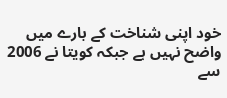خود اپنی شناخت کے بارے میں واضح نہیں ہے جبکہ کویتا نے 2006 سے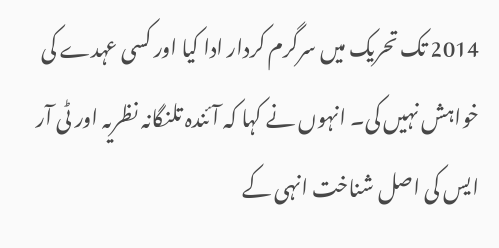2014 تک تحریک میں سرگرم کردار ادا کیا اور کسی عہدے کی خواہش نہیں کی۔ انہوں نے کہا کہ آئندہ تلنگانہ نظریہ اور ٹی آر ایس کی اصل شناخت انہی کے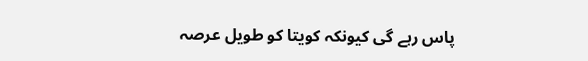پاس رہے گی کیونکہ کویتا کو طویل عرصہ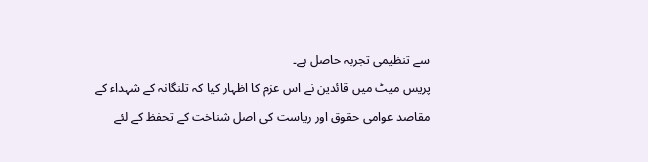سے تنظیمی تجربہ حاصل ہے۔
پریس میٹ میں قائدین نے اس عزم کا اظہار کیا کہ تلنگانہ کے شہداء کے مقاصد عوامی حقوق اور ریاست کی اصل شناخت کے تحفظ کے لئے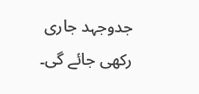جدوجہد جاری رکھی جائے گی۔